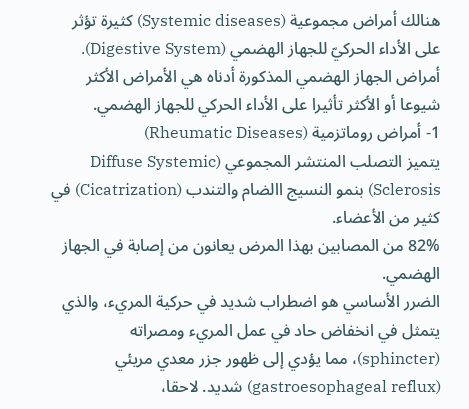هنالك أمراض مجموعية (Systemic diseases) كثيرة تؤثر على الأداء الحركيّ للجهاز الهضمي (Digestive System).
أمراض الجهاز الهضمي المذكورة أدناه هي الأمراض الأكثر شيوعا أو الأكثر تأثيرا على الأداء الحركي للجهاز الهضمي.
1- أمراض روماتزمية (Rheumatic Diseases)
يتميز التصلب المنتشر المجموعي (Diffuse Systemic Sclerosis) بنمو النسيج االضام والتندب (Cicatrization) في كثير من الأعضاء.
82% من المصابين بهذا المرض يعانون من إصابة في الجهاز الهضمي.
الضرر الأساسي هو اضطراب شديد في حركية المريء، والذي يتمثل في انخفاض حاد في عمل المريء ومصراته (sphincter)، مما يؤدي إلى ظهور جزر معدي مريئي (gastroesophageal reflux) شديد. لاحقا،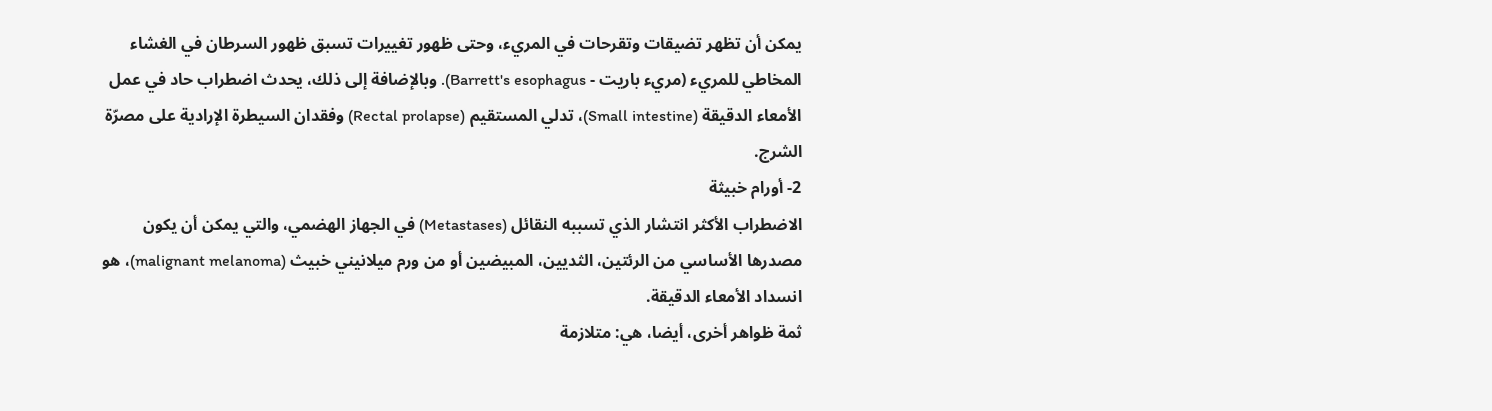يمكن أن تظهر تضيقات وتقرحات في المريء، وحتى ظهور تغييرات تسبق ظهور السرطان في الغشاء المخاطي للمريء (مريء باريت - Barrett's esophagus). وبالإضافة إلى ذلك، يحدث اضطراب حاد في عمل الأمعاء الدقيقة (Small intestine)، تدلي المستقيم (Rectal prolapse) وفقدان السيطرة الإرادية على مصرّة الشرج.
2- أورام خبيثة
الاضطراب الأكثر انتشار الذي تسببه النقائل (Metastases) في الجهاز الهضمي، والتي يمكن أن يكون مصدرها الأساسي من الرئتين، الثديين، المبيضين أو من ورم ميلانيني خبيث (malignant melanoma)، هو انسداد الأمعاء الدقيقة.
ثمة ظواهر أخرى، أيضا، هي: متلازمة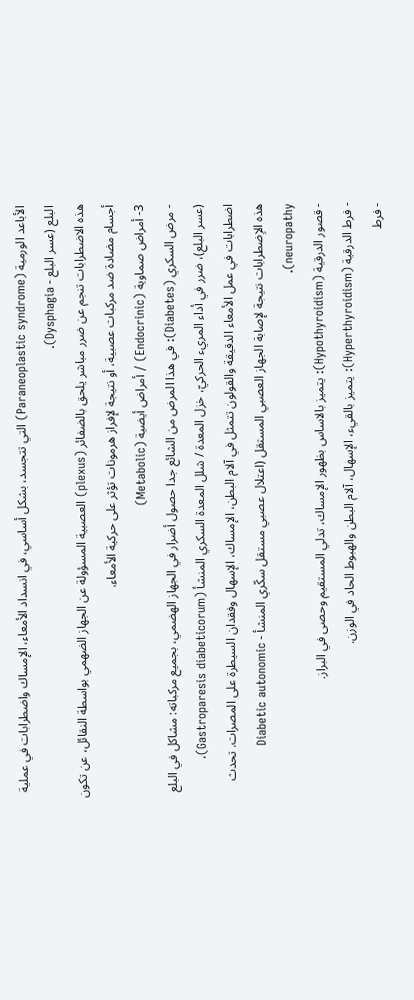الأباعد الورمية (Paraneoplastic syndrome) التي تتجسد، بشكل أساسي، في انسداد الأمعاء، الإمساك واضطرابات في عملية البلع (عسر البلع - Dysphagia).
هذه الاضطرابات تنجم عن ضرر مباشر يلحق بالضفائر (plexus) العصبية المسؤولة عن الجهاز الضهمي بواسطة النقائل، عن تكون أجسام مضادة ضد مركبات عصبية، أو نتيجة لإفراز هرمونات تؤثر على حركية الأمعاء.
3- أمراض صماوية (Endocrinic) / أمراض أيضية (Metabolic)
- مرض السكري (Diabetes): في هذا المرض من الشائع جدا حصول أضرار في الجهاز الهضمي، بجميع مركباته: مشاكل في البلع (عسر البلع)، ضرر في أداء المريء الحركيّ، خزل المعدة / شلل المعدة السكري المنشأ (Gastroparesis diabeticorum)، اضطرابات في عمل الأمعاء الدقيقة والقولون تتمثل في آلام البطن، الإمساك، الإسهال وفقدان السيطرة على المصرات. تحدث هذه الاٍضطرابات نتيجة لإصابة الجهاز العصبي المستقل (اعتلال عصبي مستقل سكّري المنشأ - Diabetic autonomic neuropathy).
- قصور الدرقية (Hypothyroidism): يتميز بالاساس بظهور الإمساك، تدلي المستقيم وحصى في البراز.
- فرط الدرقية (Hyperthyroidism): يتميز بالقيء، الإسهال، آلام البطن والهبوط الحاد في الوزن.
- فرط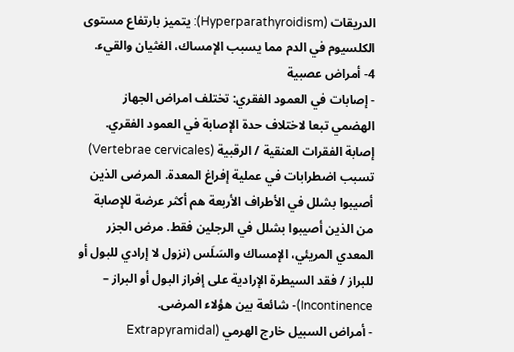الدريقات (Hyperparathyroidism): يتميز بارتفاع مستوى الكلسيوم في الدم مما يسبب الإمساك، الغثيان والقيء.
4- أمراض عصبية
- إصابات في العمود الفقري: تختلف امراض الجهاز الهضمي تبعا لاختلاف حدة الإصابة في العمود الفقري. إصابة الفقرات العنقية / الرقبية (Vertebrae cervicales) تسبب اضطرابات في عملية إفراغ المعدة. المرضى الذين أصيبوا بشلل في الأطراف الأربعة هم أكثر عرضة للإصابة من الذين أصيبوا بشلل في الرجلين فقط. مرض الجزر المعدي المريئي، الإمساك والسَلَس (نزول لا إرادي للبول أو للبراز / فقد السيطرة الإرادية على إفراز البول أو البراز – Incontinence)- شائعة بين هؤلاء المرضى.
- أمراض السبيل خارج الهرمي (Extrapyramidal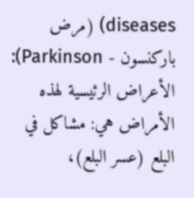diseases) (مرض باركنسون - Parkinson): الأعراض الرئيسية لهذه الأمراض هي: مشاكل في البلع (عسر البلع)،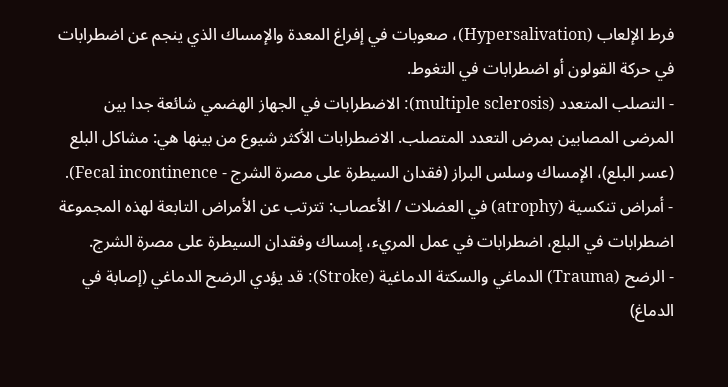فرط الإلعاب (Hypersalivation)، صعوبات في إفراغ المعدة والإمساك الذي ينجم عن اضطرابات في حركة القولون أو اضطرابات في التغوط.
- التصلب المتعدد (multiple sclerosis): الاضطرابات في الجهاز الهضمي شائعة جدا بين المرضى المصابين بمرض التعدد المتصلب. الاضطرابات الأكثر شيوع من بينها هي: مشاكل البلع (عسر البلع)، الإمساك وسلس البراز (فقدان السيطرة على مصرة الشرج - Fecal incontinence).
- أمراض تنكسية (atrophy) في العضلات / الأعصاب: تترتب عن الأمراض التابعة لهذه المجموعة اضطرابات في البلع، اضطرابات في عمل المريء، إمساك وفقدان السيطرة على مصرة الشرج.
- الرضح (Trauma) الدماغي والسكتة الدماغية (Stroke): قد يؤدي الرضح الدماغي (إصابة في الدماغ)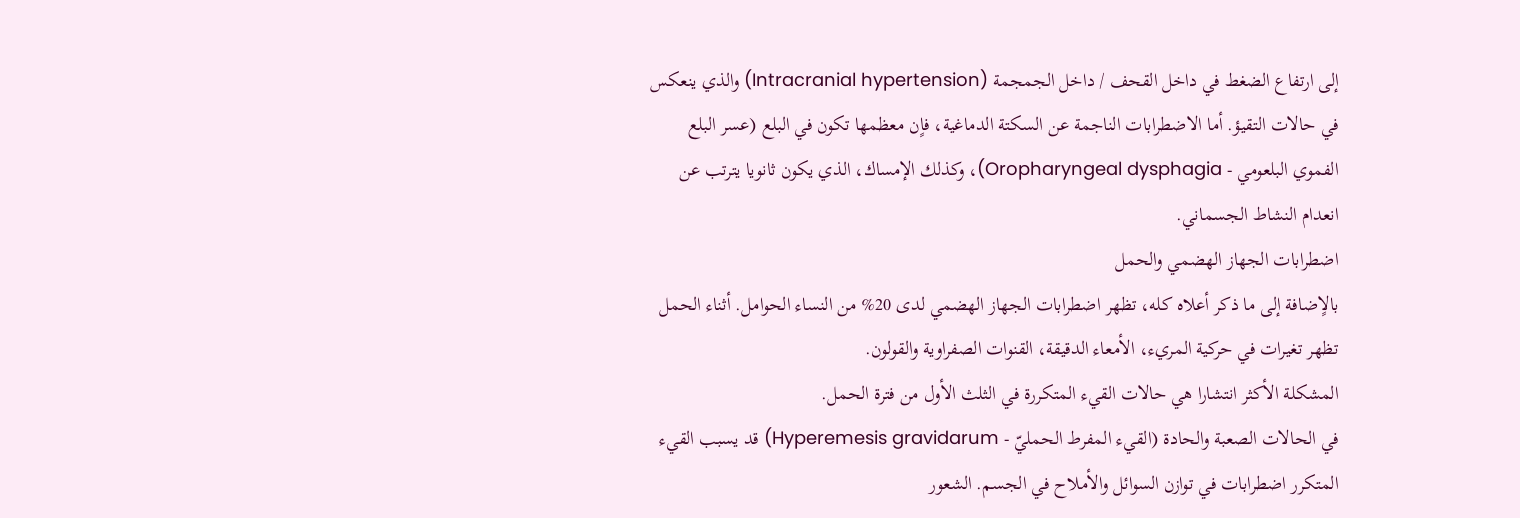إلى ارتفاع الضغط في داخل القحف / داخل الجمجمة (Intracranial hypertension) والذي ينعكس في حالات التقيؤ. أما الاضطرابات الناجمة عن السكتة الدماغية، فاٍن معظمها تكون في البلع (عسر البلع الفموي البلعومي - Oropharyngeal dysphagia)، وكذلك الإمساك، الذي يكون ثانويا يترتب عن انعدام النشاط الجسماني.
اضطرابات الجهاز الهضمي والحمل
بالاٍضافة إلى ما ذكر أعلاه كله، تظهر اضطرابات الجهاز الهضمي لدى 20% من النساء الحوامل. أثناء الحمل تظهر تغيرات في حركية المريء، الأمعاء الدقيقة، القنوات الصفراوية والقولون.
المشكلة الأكثر انتشارا هي حالات القيء المتكررة في الثلث الأول من فترة الحمل.
في الحالات الصعبة والحادة (القيء المفرط الحمليّ - Hyperemesis gravidarum) قد يسبب القيء المتكرر اضطرابات في توازن السوائل والأملاح في الجسم. الشعور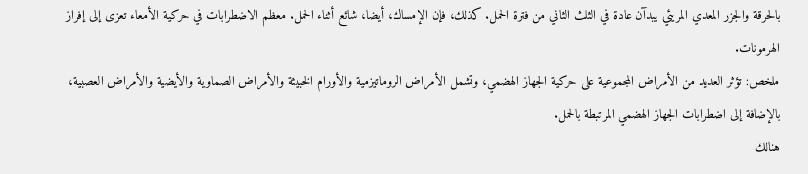بالحرقة والجزر المعدي المريئي يبدآن عادة في الثلث الثاني من فترة الحمل. كذلك، فإن الإمساك، أيضا، شائع أثناء الحمل. معظم الاضطرابات في حركية الأمعاء تعزى إلى إفراز الهرمونات.
ملخص: تؤثر العديد من الأمراض المجموعية على حركية الجهاز الهضمي، وتشمل الأمراض الروماتيزمية والأورام الخبيثة والأمراض الصماوية والأيضية والأمراض العصبية، بالإضافة إلى اضطرابات الجهاز الهضمي المرتبطة بالحمل.
هنالك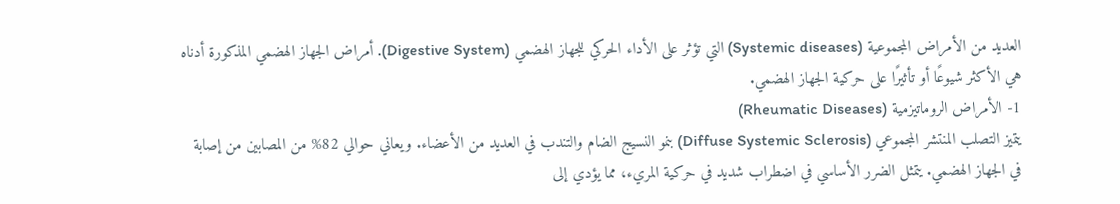العديد من الأمراض المجموعية (Systemic diseases) التي تؤثر على الأداء الحركي للجهاز الهضمي (Digestive System). أمراض الجهاز الهضمي المذكورة أدناه هي الأكثر شيوعًا أو تأثيرًا على حركية الجهاز الهضمي.
1- الأمراض الروماتيزمية (Rheumatic Diseases)
يتميز التصلب المنتشر المجموعي (Diffuse Systemic Sclerosis) بنمو النسيج الضام والتندب في العديد من الأعضاء. ويعاني حوالي 82% من المصابين من إصابة في الجهاز الهضمي. يتمثل الضرر الأساسي في اضطراب شديد في حركية المريء، مما يؤدي إلى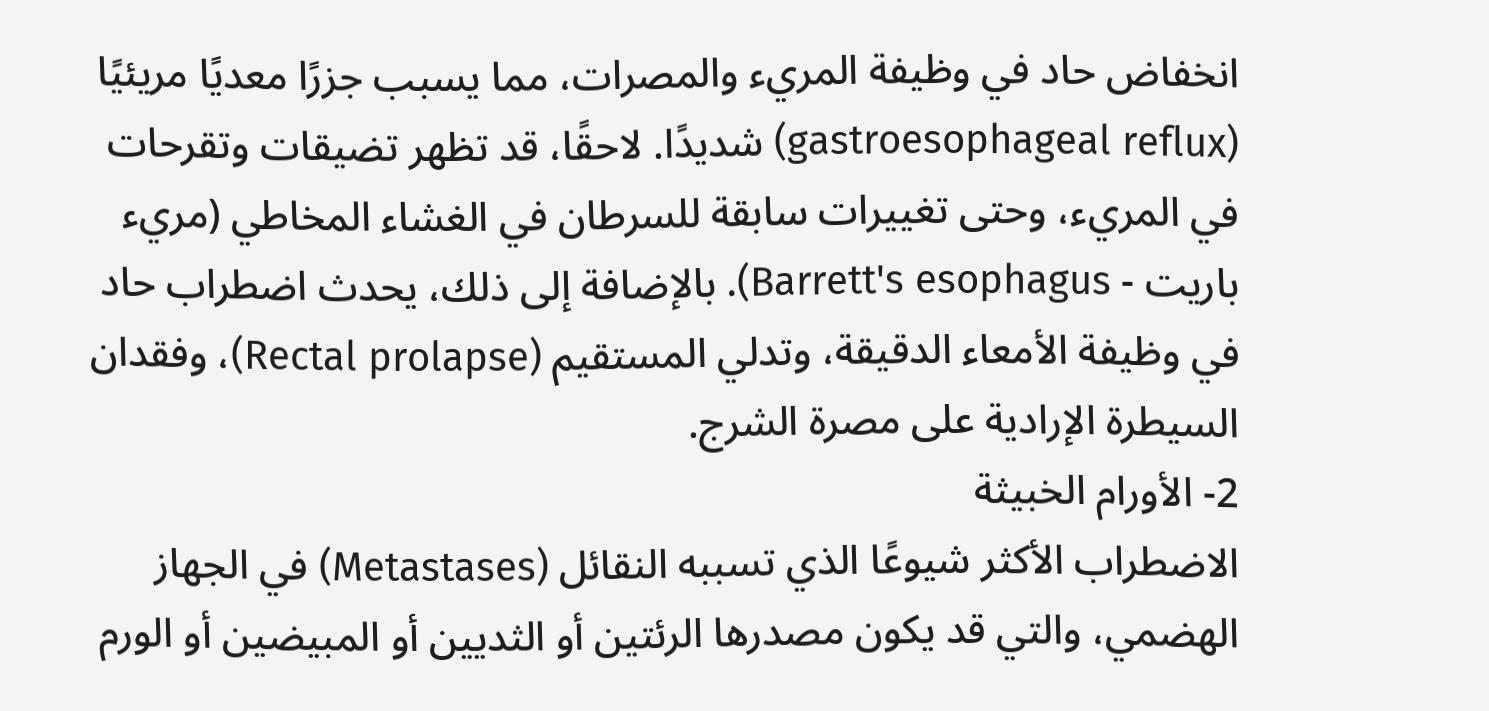انخفاض حاد في وظيفة المريء والمصرات، مما يسبب جزرًا معديًا مريئيًا (gastroesophageal reflux) شديدًا. لاحقًا، قد تظهر تضيقات وتقرحات في المريء، وحتى تغييرات سابقة للسرطان في الغشاء المخاطي (مريء باريت - Barrett's esophagus). بالإضافة إلى ذلك، يحدث اضطراب حاد في وظيفة الأمعاء الدقيقة، وتدلي المستقيم (Rectal prolapse)، وفقدان السيطرة الإرادية على مصرة الشرج.
2- الأورام الخبيثة
الاضطراب الأكثر شيوعًا الذي تسببه النقائل (Metastases) في الجهاز الهضمي، والتي قد يكون مصدرها الرئتين أو الثديين أو المبيضين أو الورم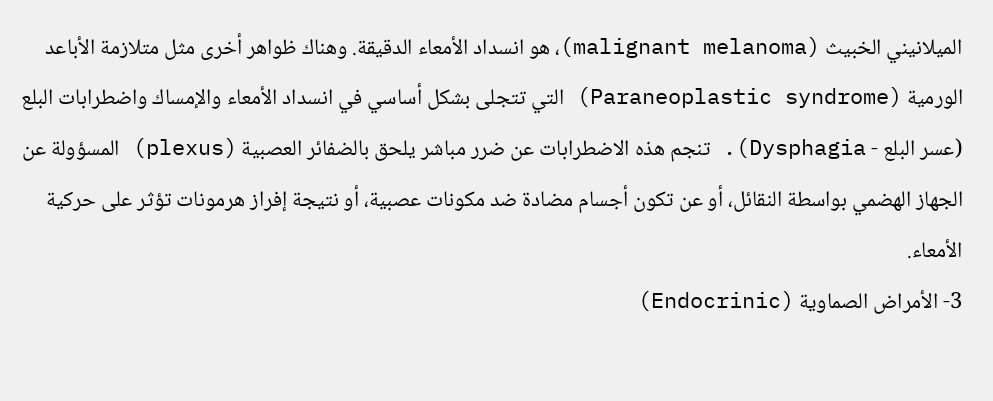الميلانيني الخبيث (malignant melanoma)، هو انسداد الأمعاء الدقيقة. وهناك ظواهر أخرى مثل متلازمة الأباعد الورمية (Paraneoplastic syndrome) التي تتجلى بشكل أساسي في انسداد الأمعاء والإمساك واضطرابات البلع (عسر البلع - Dysphagia). تنجم هذه الاضطرابات عن ضرر مباشر يلحق بالضفائر العصبية (plexus) المسؤولة عن الجهاز الهضمي بواسطة النقائل، أو عن تكون أجسام مضادة ضد مكونات عصبية، أو نتيجة إفراز هرمونات تؤثر على حركية الأمعاء.
3- الأمراض الصماوية (Endocrinic)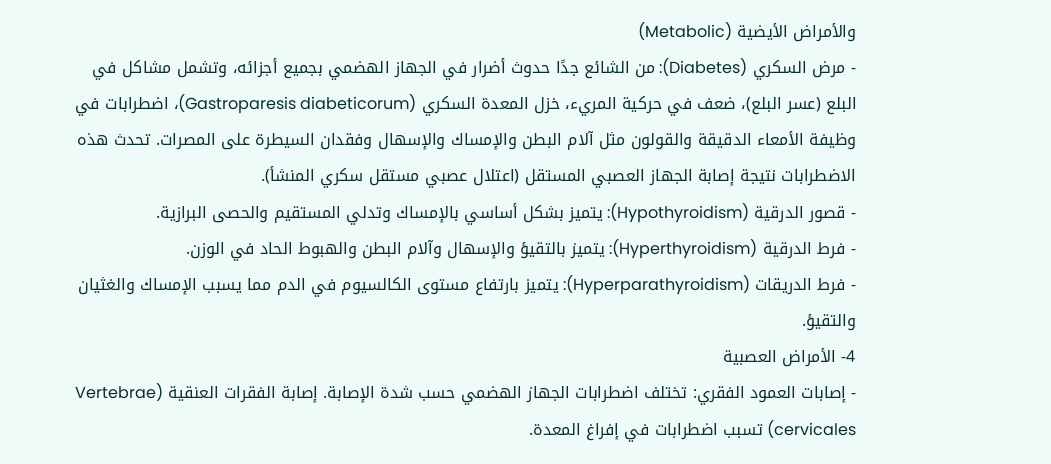والأمراض الأيضية (Metabolic)
- مرض السكري (Diabetes): من الشائع جدًا حدوث أضرار في الجهاز الهضمي بجميع أجزائه، وتشمل مشاكل في البلع (عسر البلع)، ضعف في حركية المريء، خزل المعدة السكري (Gastroparesis diabeticorum)، اضطرابات في وظيفة الأمعاء الدقيقة والقولون مثل آلام البطن والإمساك والإسهال وفقدان السيطرة على المصرات. تحدث هذه الاضطرابات نتيجة إصابة الجهاز العصبي المستقل (اعتلال عصبي مستقل سكري المنشأ).
- قصور الدرقية (Hypothyroidism): يتميز بشكل أساسي بالإمساك وتدلي المستقيم والحصى البرازية.
- فرط الدرقية (Hyperthyroidism): يتميز بالتقيؤ والإسهال وآلام البطن والهبوط الحاد في الوزن.
- فرط الدريقات (Hyperparathyroidism): يتميز بارتفاع مستوى الكالسيوم في الدم مما يسبب الإمساك والغثيان والتقيؤ.
4- الأمراض العصبية
- إصابات العمود الفقري: تختلف اضطرابات الجهاز الهضمي حسب شدة الإصابة. إصابة الفقرات العنقية (Vertebrae cervicales) تسبب اضطرابات في إفراغ المعدة.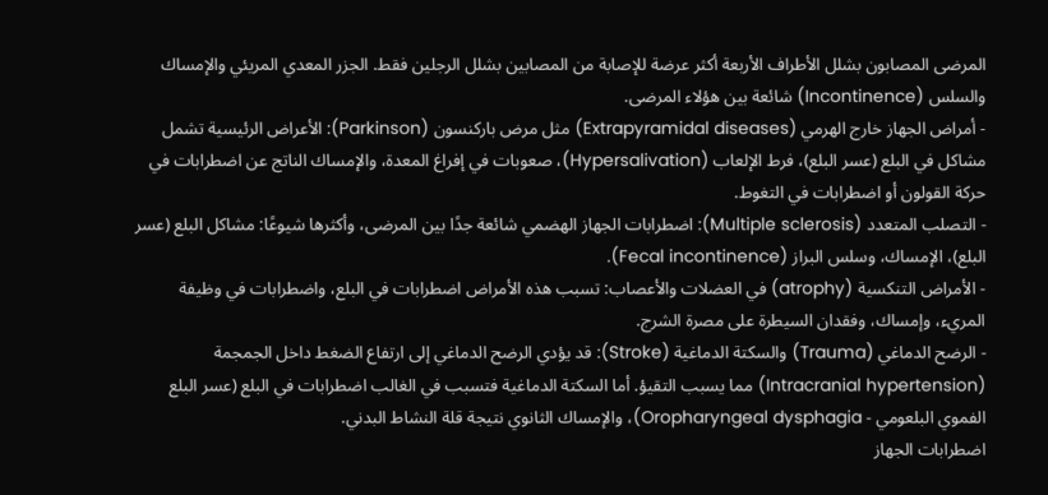المرضى المصابون بشلل الأطراف الأربعة أكثر عرضة للإصابة من المصابين بشلل الرجلين فقط. الجزر المعدي المريئي والإمساك والسلس (Incontinence) شائعة بين هؤلاء المرضى.
- أمراض الجهاز خارج الهرمي (Extrapyramidal diseases) مثل مرض باركنسون (Parkinson): الأعراض الرئيسية تشمل مشاكل في البلع (عسر البلع)، فرط الإلعاب (Hypersalivation)، صعوبات في إفراغ المعدة، والإمساك الناتج عن اضطرابات في حركة القولون أو اضطرابات في التغوط.
- التصلب المتعدد (Multiple sclerosis): اضطرابات الجهاز الهضمي شائعة جدًا بين المرضى، وأكثرها شيوعًا: مشاكل البلع (عسر البلع)، الإمساك، وسلس البراز (Fecal incontinence).
- الأمراض التنكسية (atrophy) في العضلات والأعصاب: تسبب هذه الأمراض اضطرابات في البلع، واضطرابات في وظيفة المريء، وإمساك، وفقدان السيطرة على مصرة الشرج.
- الرضح الدماغي (Trauma) والسكتة الدماغية (Stroke): قد يؤدي الرضح الدماغي إلى ارتفاع الضغط داخل الجمجمة (Intracranial hypertension) مما يسبب التقيؤ. أما السكتة الدماغية فتسبب في الغالب اضطرابات في البلع (عسر البلع الفموي البلعومي - Oropharyngeal dysphagia)، والإمساك الثانوي نتيجة قلة النشاط البدني.
اضطرابات الجهاز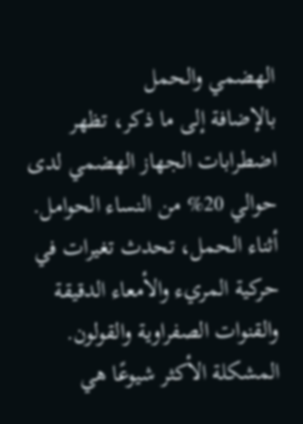الهضمي والحمل
بالإضافة إلى ما ذكر، تظهر اضطرابات الجهاز الهضمي لدى حوالي 20% من النساء الحوامل. أثناء الحمل، تحدث تغيرات في حركية المريء والأمعاء الدقيقة والقنوات الصفراوية والقولون.
المشكلة الأكثر شيوعًا هي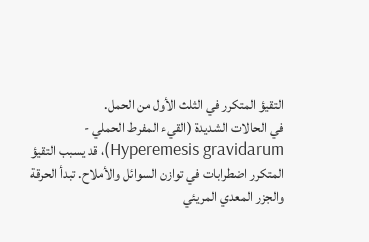التقيؤ المتكرر في الثلث الأول من الحمل.
في الحالات الشديدة (القيء المفرط الحملي - Hyperemesis gravidarum)، قد يسبب التقيؤ المتكرر اضطرابات في توازن السوائل والأملاح. تبدأ الحرقة والجزر المعدي المريئي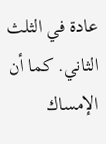عادة في الثلث الثاني. كما أن الإمساك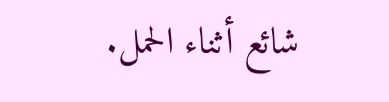شائع أثناء الحمل.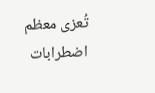تُعزى معظم اضطرابات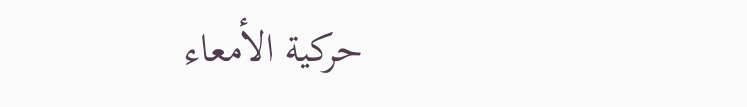حركية الأمعاء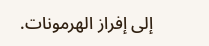إلى إفراز الهرمونات.